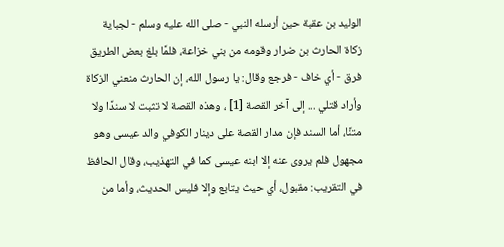الوليد بن عقبة حين أرسله النبي - صلى الله عليه وسلم - لجباية زكاة الحارث بن ضرار وقومه من بني خزاعة، فلمَّا بلغ بعض الطريق فرق - أي خاف - فرجع وقال: يا رسول الله، إن الحارث منعني الزكاة وأراد قتلي ... إلى آخر القصة [1] ، وهذه القصة لا تثبت لا سندًا ولا متنًا، أما السند فإن مدار القصة على دينار الكوفي والد عيسى وهو مجهول فلم يروى عنه إلا ابنه عيسى كما في التهذيب، وقال الحافظ في التقريب: مقبول، أي حيث يتابع وإلا فليس الحديث، وأما من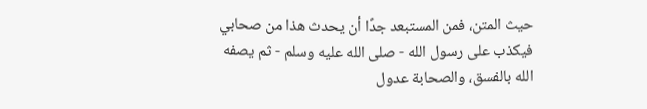حيث المتن، فمن المستبعد جدًا أن يحدث هذا من صحابي فيكذب على رسول الله - صلى الله عليه وسلم - ثم يصفه الله بالفسق، والصحابة عدول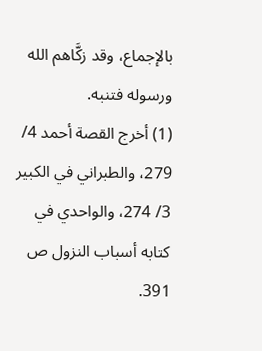بالإجماع، وقد زكَّاهم الله ورسوله فتنبه.
(1) أخرج القصة أحمد 4/ 279، والطبراني في الكبير 3/ 274، والواحدي في كتابه أسباب النزول ص 391.